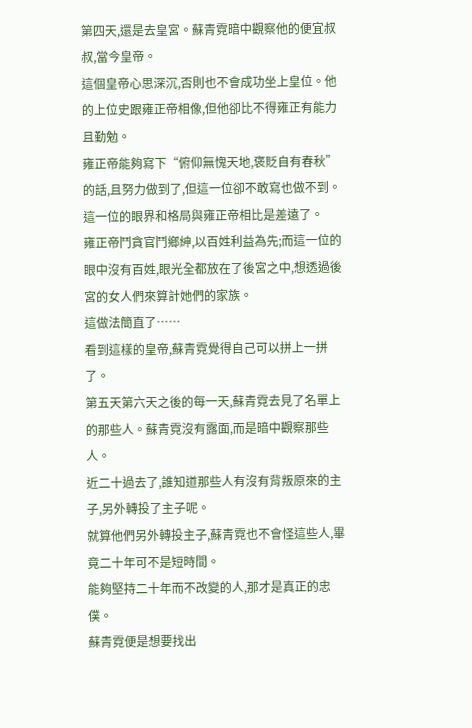第四天,還是去皇宮。蘇青霓暗中觀察他的便宜叔叔,當今皇帝。
這個皇帝心思深沉,否則也不會成功坐上皇位。他的上位史跟雍正帝相像,但他卻比不得雍正有能力且勤勉。
雍正帝能夠寫下“俯仰無愧天地,褒貶自有春秋”的話,且努力做到了,但這一位卻不敢寫也做不到。
這一位的眼界和格局與雍正帝相比是差遠了。
雍正帝鬥貪官鬥鄉紳,以百姓利益為先;而這一位的眼中沒有百姓,眼光全都放在了後宮之中,想透過後宮的女人們來算計她們的家族。
這做法簡直了……
看到這樣的皇帝,蘇青霓覺得自己可以拼上一拼了。
第五天第六天之後的每一天,蘇青霓去見了名單上的那些人。蘇青霓沒有露面,而是暗中觀察那些人。
近二十過去了,誰知道那些人有沒有背叛原來的主子,另外轉投了主子呢。
就算他們另外轉投主子,蘇青霓也不會怪這些人,畢竟二十年可不是短時間。
能夠堅持二十年而不改變的人,那才是真正的忠僕。
蘇青霓便是想要找出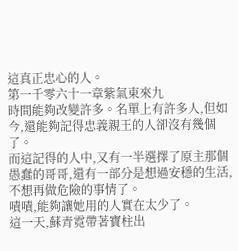這真正忠心的人。
第一千零六十一章紫氣東來九
時間能夠改變許多。名單上有許多人,但如今,還能夠記得忠義親王的人卻沒有幾個了。
而這記得的人中,又有一半選擇了原主那個愚蠢的哥哥,還有一部分是想過安穩的生活,不想再做危險的事情了。
嘖嘖,能夠讓她用的人實在太少了。
這一天,蘇青霓帶著寶柱出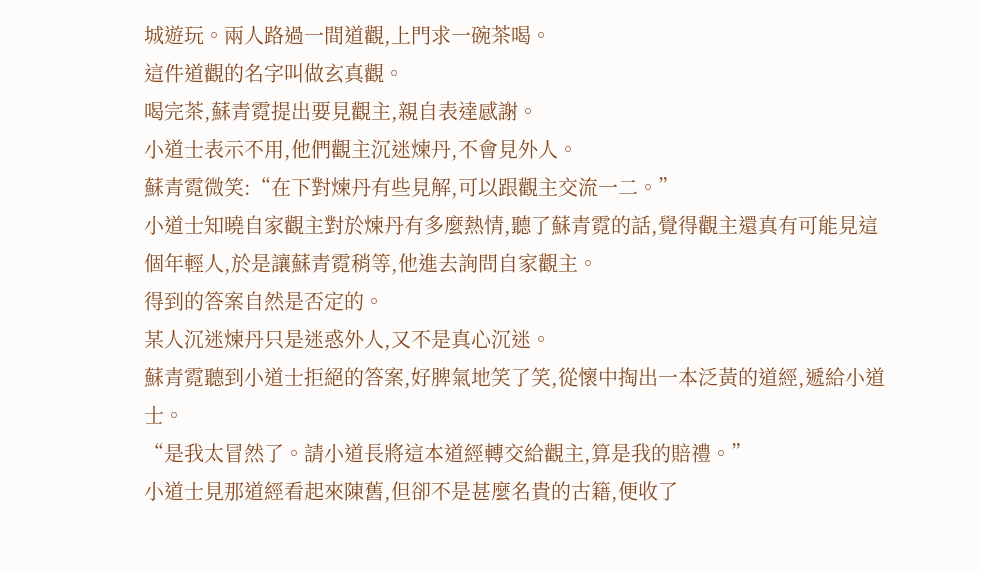城遊玩。兩人路過一間道觀,上門求一碗茶喝。
這件道觀的名字叫做玄真觀。
喝完茶,蘇青霓提出要見觀主,親自表達感謝。
小道士表示不用,他們觀主沉迷煉丹,不會見外人。
蘇青霓微笑:“在下對煉丹有些見解,可以跟觀主交流一二。”
小道士知曉自家觀主對於煉丹有多麼熱情,聽了蘇青霓的話,覺得觀主還真有可能見這個年輕人,於是讓蘇青霓稍等,他進去詢問自家觀主。
得到的答案自然是否定的。
某人沉迷煉丹只是迷惑外人,又不是真心沉迷。
蘇青霓聽到小道士拒絕的答案,好脾氣地笑了笑,從懷中掏出一本泛黃的道經,遞給小道士。
“是我太冒然了。請小道長將這本道經轉交給觀主,算是我的賠禮。”
小道士見那道經看起來陳舊,但卻不是甚麼名貴的古籍,便收了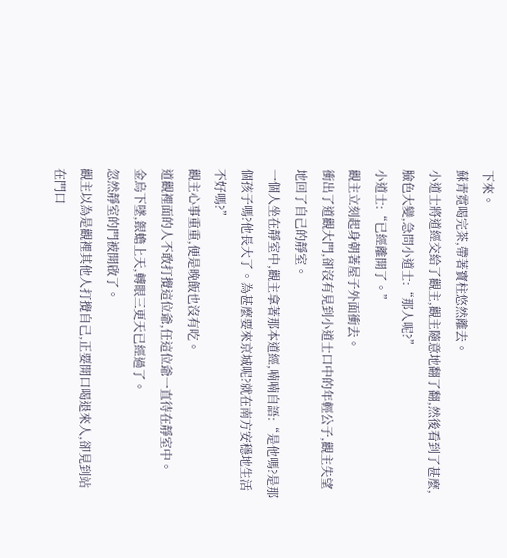下來。
蘇青霓喝完茶,帶著寶柱悠然離去。
小道士將道經交給了觀主,觀主隨意地翻了翻,然後看到了甚麼,臉色大變,急問小道士:“那人呢?”
小道士:“已經離開了。”
觀主立刻起身朝著屋子外面衝去。
衝出了道觀大門,卻沒有見到小道士口中的年輕公子,觀主失望地回了自己的靜室。
一個人坐在靜室中,觀主拿著那本道經,喃喃自語:“是他嗎?是那個孩子嗎?他長大了。為甚麼要來京城呢?就在南方安穩地生活不好嗎?”
觀主心事重重,便是晚飯也沒有吃。
道觀裡面的人不敢打攪這位爺,任這位爺一直待在靜室中。
金烏下墜,銀蟾上天,轉眼三更天已經過了。
忽然靜室的門被開啟了。
觀主以為是觀裡其他人打攪自己,正要開口喝退來人,卻見到站在門口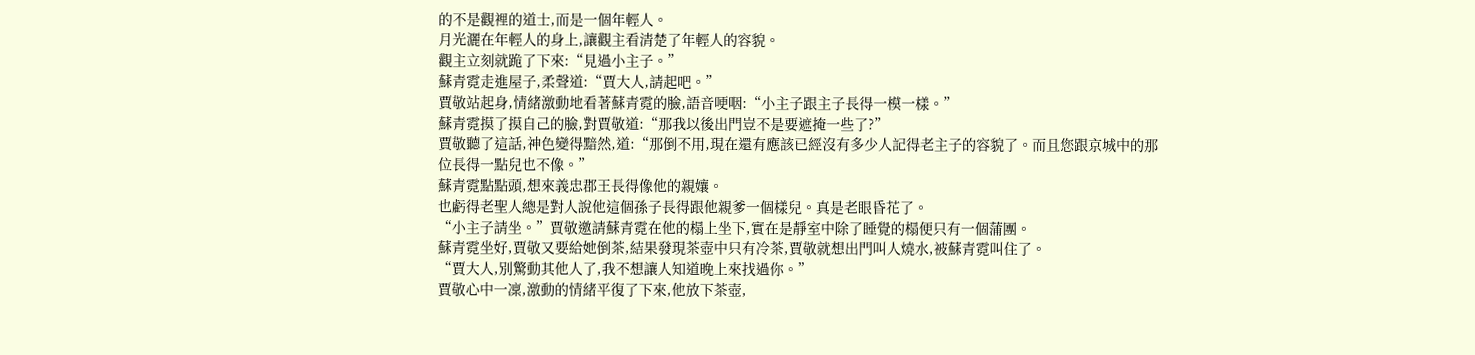的不是觀裡的道士,而是一個年輕人。
月光灑在年輕人的身上,讓觀主看清楚了年輕人的容貌。
觀主立刻就跪了下來:“見過小主子。”
蘇青霓走進屋子,柔聲道:“賈大人,請起吧。”
賈敬站起身,情緒激動地看著蘇青霓的臉,語音哽咽:“小主子跟主子長得一模一樣。”
蘇青霓摸了摸自己的臉,對賈敬道:“那我以後出門豈不是要遮掩一些了?”
賈敬聽了這話,神色變得黯然,道:“那倒不用,現在還有應該已經沒有多少人記得老主子的容貌了。而且您跟京城中的那位長得一點兒也不像。”
蘇青霓點點頭,想來義忠郡王長得像他的親孃。
也虧得老聖人總是對人說他這個孫子長得跟他親爹一個樣兒。真是老眼昏花了。
“小主子請坐。”賈敬邀請蘇青霓在他的榻上坐下,實在是靜室中除了睡覺的榻便只有一個蒲團。
蘇青霓坐好,賈敬又要給她倒茶,結果發現茶壺中只有冷茶,賈敬就想出門叫人燒水,被蘇青霓叫住了。
“賈大人,別驚動其他人了,我不想讓人知道晚上來找過你。”
賈敬心中一凜,激動的情緒平復了下來,他放下茶壺,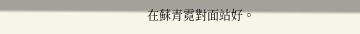在蘇青霓對面站好。